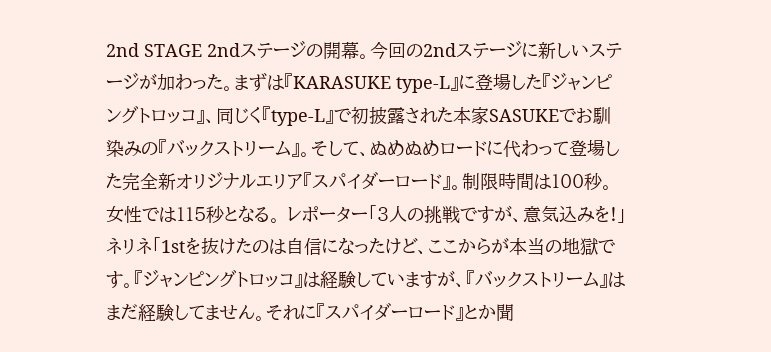2nd STAGE 2ndステージの開幕。今回の2ndステージに新しいステージが加わった。まずは『KARASUKE type-L』に登場した『ジャンピングトロッコ』、同じく『type-L』で初披露された本家SASUKEでお馴染みの『バックストリーム』。そして、ぬめぬめロードに代わって登場した完全新オリジナルエリア『スパイダーロード』。制限時間は100秒。女性では115秒となる。 レポーター「3人の挑戦ですが、意気込みを!」 ネリネ「1stを抜けたのは自信になったけど、ここからが本当の地獄です。『ジャンピングトロッコ』は経験していますが、『バックストリーム』はまだ経験してません。それに『スパイダーロード』とか聞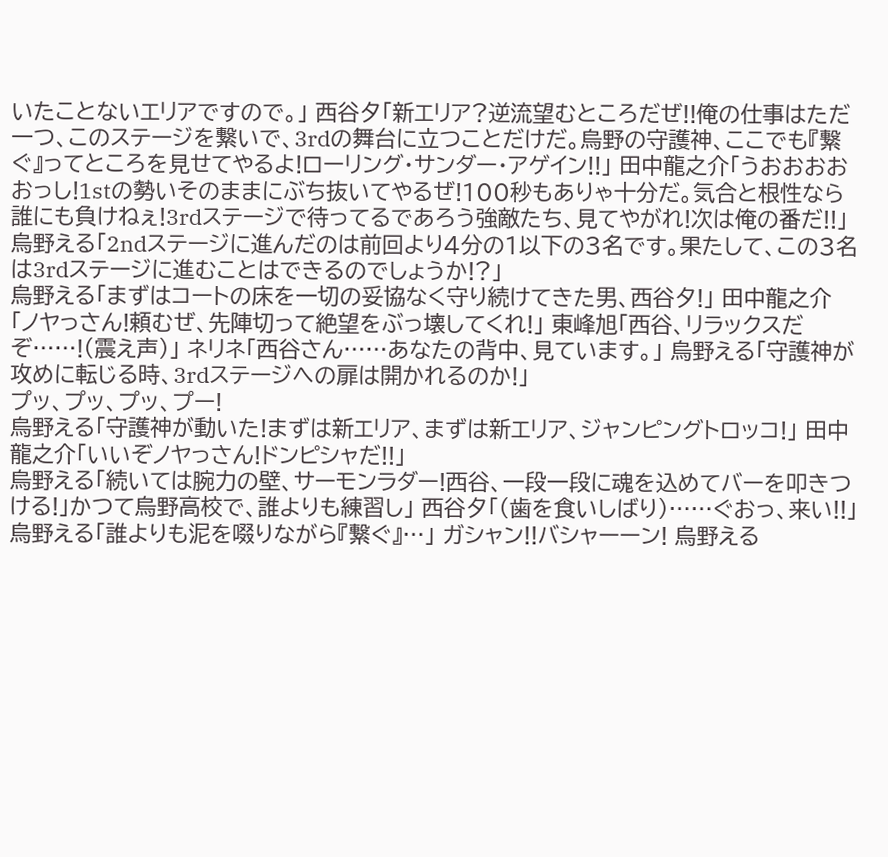いたことないエリアですので。」 西谷夕「新エリア?逆流望むところだぜ!!俺の仕事はただ一つ、このステージを繋いで、3rdの舞台に立つことだけだ。烏野の守護神、ここでも『繋ぐ』ってところを見せてやるよ!ローリング・サンダー・アゲイン!!」 田中龍之介「うおおおおおっし!1stの勢いそのままにぶち抜いてやるぜ!100秒もありゃ十分だ。気合と根性なら誰にも負けねぇ!3rdステージで待ってるであろう強敵たち、見てやがれ!次は俺の番だ!!」 烏野える「2ndステージに進んだのは前回より4分の1以下の3名です。果たして、この3名は3rdステージに進むことはできるのでしょうか!?」
烏野える「まずはコートの床を一切の妥協なく守り続けてきた男、西谷夕!」 田中龍之介「ノヤっさん!頼むぜ、先陣切って絶望をぶっ壊してくれ!」 東峰旭「西谷、リラックスだぞ……!(震え声)」 ネリネ「西谷さん……あなたの背中、見ています。」 烏野える「守護神が攻めに転じる時、3rdステージへの扉は開かれるのか!」
プッ、プッ、プッ、プー!
烏野える「守護神が動いた!まずは新エリア、まずは新エリア、ジャンピングトロッコ!」 田中龍之介「いいぞノヤっさん!ドンピシャだ!!」
烏野える「続いては腕力の壁、サーモンラダー!西谷、一段一段に魂を込めてバーを叩きつける!」かつて烏野高校で、誰よりも練習し」 西谷夕「(歯を食いしばり)……ぐおっ、来い!!」 烏野える「誰よりも泥を啜りながら『繋ぐ』…」 ガシャン!!バシャーーン! 烏野える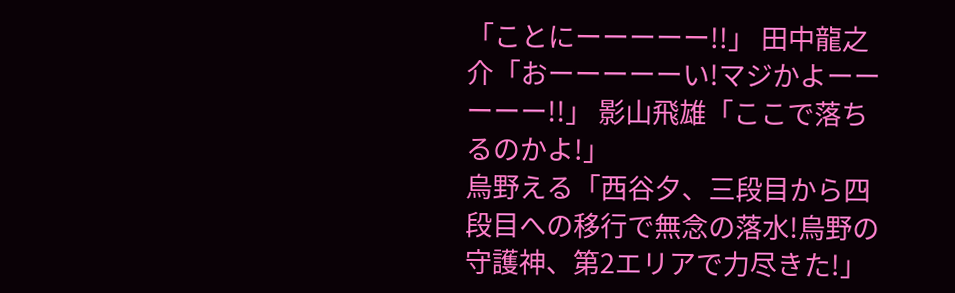「ことにーーーーー!!」 田中龍之介「おーーーーーい!マジかよーーーーー!!」 影山飛雄「ここで落ちるのかよ!」
烏野える「西谷夕、三段目から四段目への移行で無念の落水!烏野の守護神、第2エリアで力尽きた!」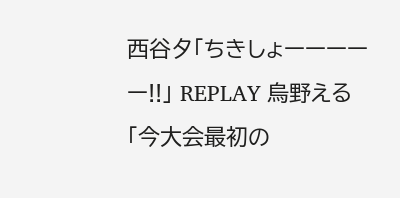西谷夕「ちきしょーーーーー!!」 REPLAY 烏野える「今大会最初の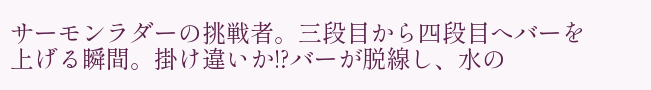サーモンラダーの挑戦者。三段目から四段目へバーを上げる瞬間。掛け違いか!?バーが脱線し、水の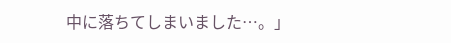中に落ちてしまいました…。」